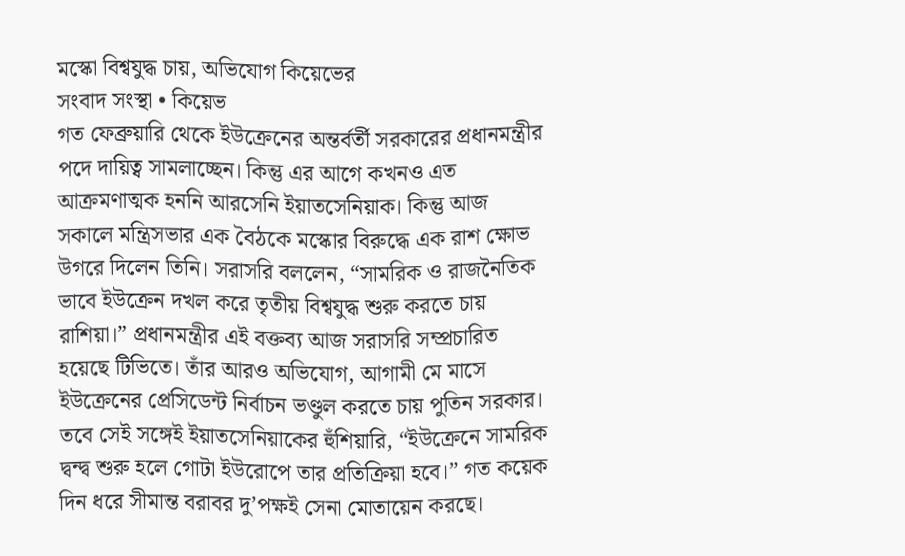মস্কো বিশ্বযুদ্ধ চায়, অভিযোগ কিয়েভের
সংবাদ সংস্থা • কিয়েভ
গত ফেব্রুয়ারি থেকে ইউক্রেনের অন্তর্বর্তী সরকারের প্রধানমন্ত্রীর পদে দায়িত্ব সামলাচ্ছেন। কিন্তু এর আগে কখনও এত আক্রমণাত্মক হননি আরসেনি ইয়াতসেনিয়াক। কিন্তু আজ সকালে মন্ত্রিসভার এক বৈঠকে মস্কোর বিরুদ্ধে এক রাশ ক্ষোভ উগরে দিলেন তিনি। সরাসরি বললেন, “সামরিক ও রাজনৈতিক ভাবে ইউক্রেন দখল করে তৃতীয় বিশ্বযুদ্ধ শুরু করতে চায় রাশিয়া।” প্রধানমন্ত্রীর এই বক্তব্য আজ সরাসরি সম্প্রচারিত হয়েছে টিভিতে। তাঁর আরও অভিযোগ, আগামী মে মাসে ইউক্রেনের প্রেসিডেন্ট নির্বাচন ভণ্ডুল করতে চায় পুতিন সরকার। তবে সেই সঙ্গেই ইয়াতসেনিয়াকের হুঁশিয়ারি, “ইউক্রেনে সামরিক দ্বন্দ্ব শুরু হলে গোটা ইউরোপে তার প্রতিক্রিয়া হবে।” গত কয়েক দিন ধরে সীমান্ত বরাবর দু’পক্ষই সেনা মোতায়েন করছে।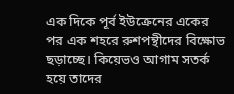এক দিকে পূর্ব ইউক্রেনের একের পর এক শহরে রুশপন্থীদের বিক্ষোভ ছড়াচ্ছে। কিয়েভও আগাম সতর্ক হয়ে তাদের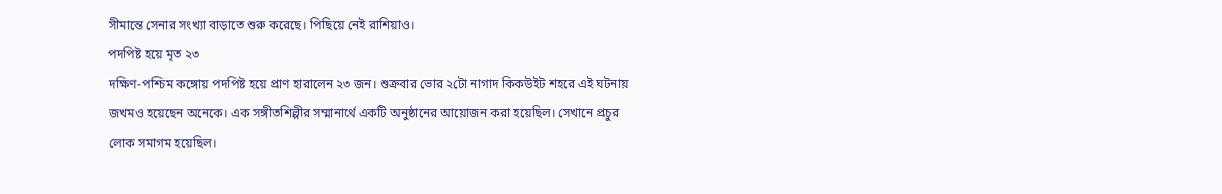সীমান্তে সেনার সংখ্যা বাড়াতে শুরু করেছে। পিছিয়ে নেই রাশিয়াও।
পদপিষ্ট হয়ে মৃত ২৩
দক্ষিণ-পশ্চিম কঙ্গোয় পদপিষ্ট হয়ে প্রাণ হারালেন ২৩ জন। শুক্রবার ভোর ২টো নাগাদ কিকউইট শহরে এই ঘটনায় জখমও হয়েছেন অনেকে। এক সঙ্গীতশিল্পীর সম্মানার্থে একটি অনুষ্ঠানের আয়োজন করা হয়েছিল। সেখানে প্রচুর লোক সমাগম হয়েছিল।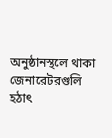অনুষ্ঠানস্থলে থাকা জেনারেটরগুলি হঠাৎ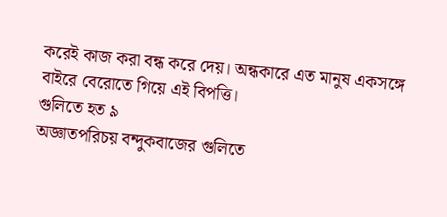করেই কাজ করা বন্ধ করে দেয়। অন্ধকারে এত মানুষ একসঙ্গে বাইরে বেরোতে গিয়ে এই বিপত্তি।
গুলিতে হত ৯
অজ্ঞাতপরিচয় বন্দুকবাজের গুলিতে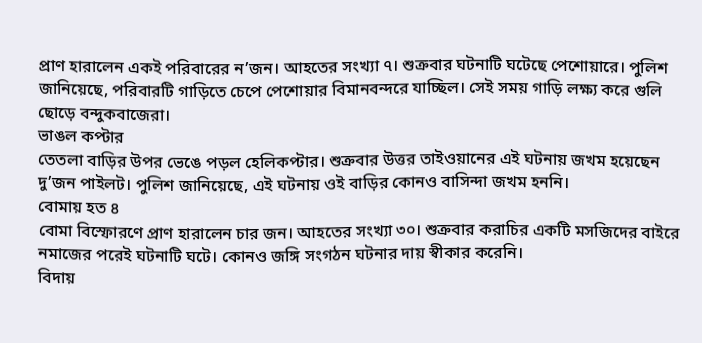প্রাণ হারালেন একই পরিবারের ন’জন। আহতের সংখ্যা ৭। শুক্রবার ঘটনাটি ঘটেছে পেশোয়ারে। পুলিশ জানিয়েছে, পরিবারটি গাড়িতে চেপে পেশোয়ার বিমানবন্দরে যাচ্ছিল। সেই সময় গাড়ি লক্ষ্য করে গুলি ছোড়ে বন্দুকবাজেরা।
ভাঙল কপ্টার
তেতলা বাড়ির উপর ভেঙে পড়ল হেলিকপ্টার। শুক্রবার উত্তর তাইওয়ানের এই ঘটনায় জখম হয়েছেন দু’জন পাইলট। পুলিশ জানিয়েছে, এই ঘটনায় ওই বাড়ির কোনও বাসিন্দা জখম হননি।
বোমায় হত ৪
বোমা বিস্ফোরণে প্রাণ হারালেন চার জন। আহতের সংখ্যা ৩০। শুক্রবার করাচির একটি মসজিদের বাইরে নমাজের পরেই ঘটনাটি ঘটে। কোনও জঙ্গি সংগঠন ঘটনার দায় স্বীকার করেনি।
বিদায়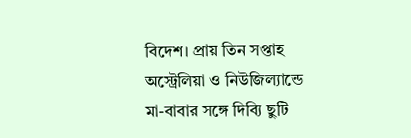বিদেশ। প্রায় তিন সপ্তাহ অস্ট্রেলিয়া ও নিউজিল্যান্ডে মা-বাবার সঙ্গে দিব্যি ছুটি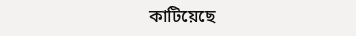কাটিয়েছে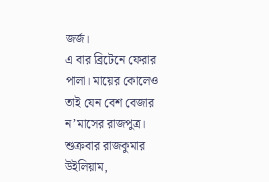জর্জ।
এ বার ব্রিটেনে ফেরার পালা। মায়ের কোলেও তাই যেন বেশ বেজার ন’মাসের রাজপুত্র। শুক্রবার রাজকুমার উইলিয়াম,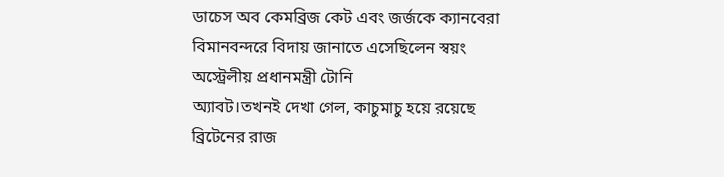ডাচেস অব কেমব্রিজ কেট এবং জর্জকে ক্যানবেরা বিমানবন্দরে বিদায় জানাতে এসেছিলেন স্বয়ং অস্ট্রেলীয় প্রধানমন্ত্রী টোনি
অ্যাবট।তখনই দেখা গেল, কাচুমাচু হয়ে রয়েছে ব্রিটেনের রাজ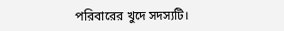পরিবারের খুদে সদস্যটি।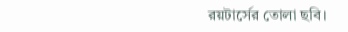রয়টার্সের তোলা ছবি।